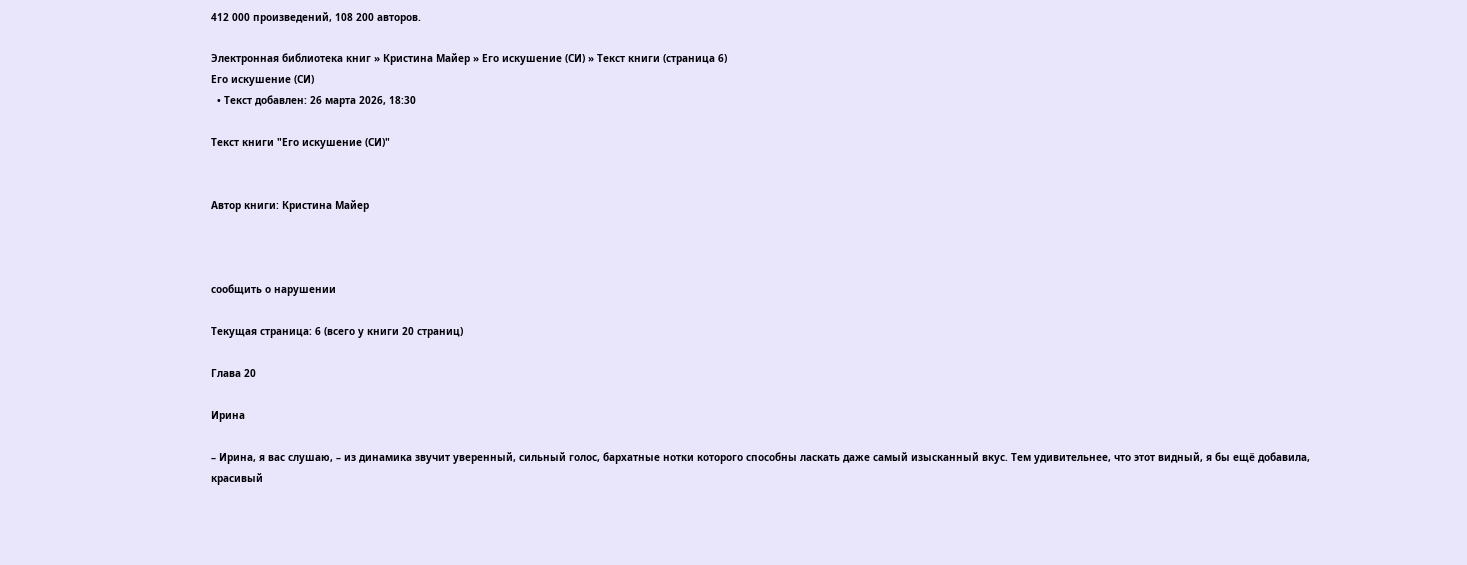412 000 произведений, 108 200 авторов.

Электронная библиотека книг » Кристина Майер » Его искушение (СИ) » Текст книги (страница 6)
Его искушение (СИ)
  • Текст добавлен: 26 марта 2026, 18:30

Текст книги "Его искушение (СИ)"


Автор книги: Кристина Майер



сообщить о нарушении

Текущая страница: 6 (всего у книги 20 страниц)

Глава 20

Ирина

– Ирина, я вас слушаю, – из динамика звучит уверенный, сильный голос, бархатные нотки которого способны ласкать даже самый изысканный вкус. Тем удивительнее, что этот видный, я бы ещё добавила, красивый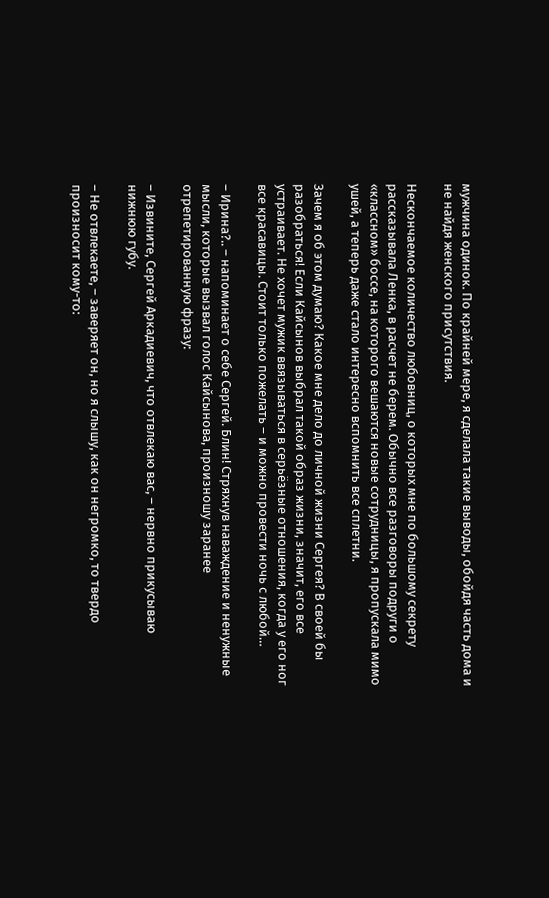мужчина одинок. По крайней мере, я сделала такие выводы, обойдя часть дома и не найдя женского присутствия.

Нескончаемое количество любовниц, о которых мне по большому секрету рассказывала Ленка, в расчет не берем. Обычно все разговоры подруги о «классном» боссе, на которого вешаются новые сотрудницы, я пропускала мимо ушей, а теперь даже стало интересно вспомнить все сплетни.

Зачем я об этом думаю? Какое мне дело до личной жизни Сергея? В своей бы разобраться! Если Кайсынов выбрал такой образ жизни, значит, его все устраивает. Не хочет мужик ввязываться в серьёзные отношения, когда у его ног все красавицы. Стоит только пожелать – и можно провести ночь с любой…

– Ирина?.. – напоминает о себе Сергей. Блин! Стряхнув наваждение и ненужные мысли, которые вызвал голос Кайсынова, произношу заранее отрепетированную фразу:

– Извините, Сергей Аркадиевич, что отвлекаю вас, – нервно прикусываю нижнюю губу.

– Не отвлекаете, – заверяет он, но я слышу, как он негромко, то твердо произносит кому-то: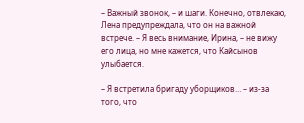– Важный звонок, – и шаги. Конечно, отвлекаю, Лена предупреждала, что он на важной встрече. – Я весь внимание, Ирина, – не вижу его лица, но мне кажется, что Кайсынов улыбается.

– Я встретила бригаду уборщиков… – из-за того, что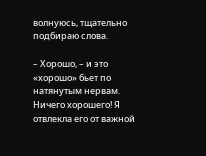волнуюсь, тщательно подбираю слова.

– Хорошо, – и это «хорошо» бьет по натянутым нервам. Ничего хорошего! Я отвлекла его от важной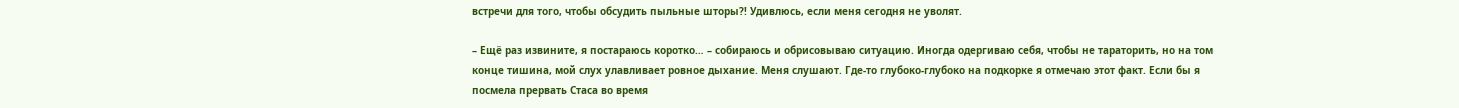встречи для того, чтобы обсудить пыльные шторы?! Удивлюсь, если меня сегодня не уволят.

– Ещё раз извините, я постараюсь коротко… – собираюсь и обрисовываю ситуацию. Иногда одергиваю себя, чтобы не тараторить, но на том конце тишина, мой слух улавливает ровное дыхание. Меня слушают. Где-то глубоко-глубоко на подкорке я отмечаю этот факт. Если бы я посмела прервать Стаса во время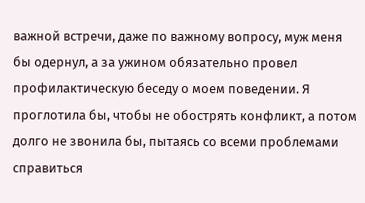важной встречи, даже по важному вопросу, муж меня бы одернул, а за ужином обязательно провел профилактическую беседу о моем поведении. Я проглотила бы, чтобы не обострять конфликт, а потом долго не звонила бы, пытаясь со всеми проблемами справиться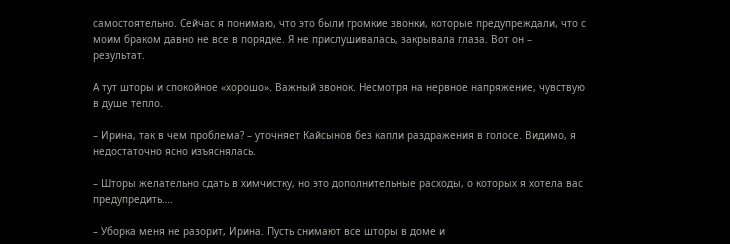самостоятельно. Сейчас я понимаю, что это были громкие звонки, которые предупреждали, что с моим браком давно не все в порядке. Я не прислушивалась, закрывала глаза. Вот он – результат.

А тут шторы и спокойное «хорошо». Важный звонок. Несмотря на нервное напряжение, чувствую в душе тепло.

– Ирина, так в чем проблема? – уточняет Кайсынов без капли раздражения в голосе. Видимо, я недостаточно ясно изъяснялась.

– Шторы желательно сдать в химчистку, но это дополнительные расходы, о которых я хотела вас предупредить….

– Уборка меня не разорит, Ирина. Пусть снимают все шторы в доме и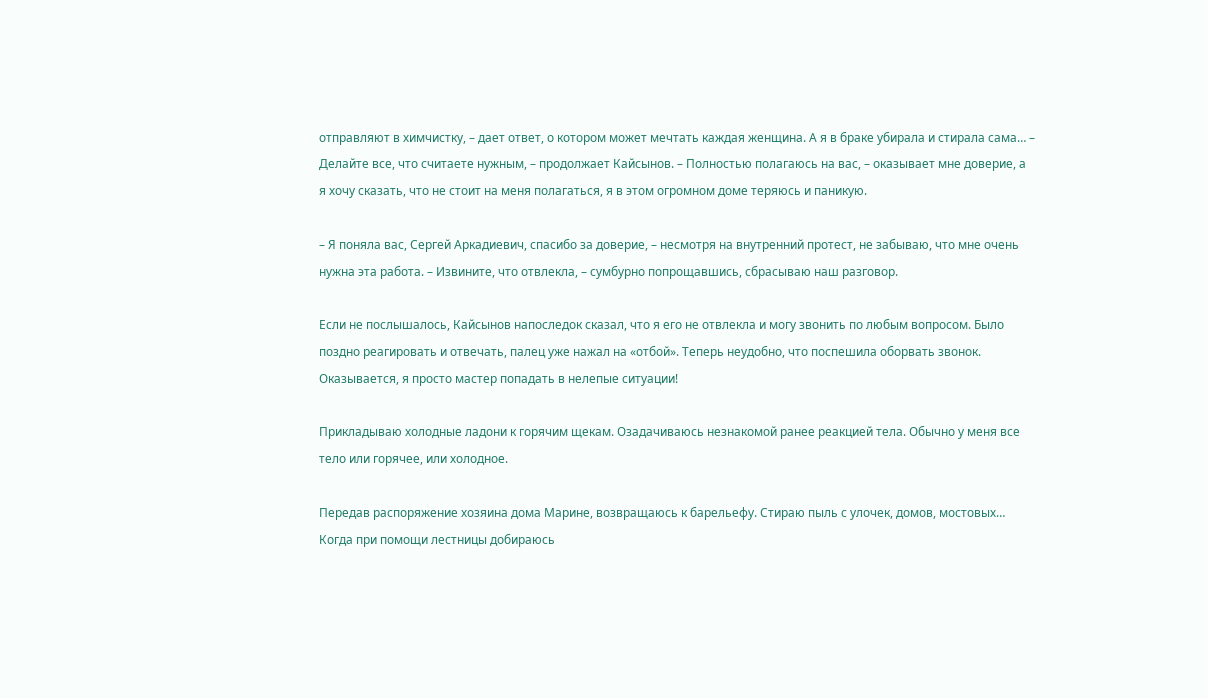отправляют в химчистку, – дает ответ, о котором может мечтать каждая женщина. А я в браке убирала и стирала сама… – Делайте все, что считаете нужным, – продолжает Кайсынов. – Полностью полагаюсь на вас, – оказывает мне доверие, а я хочу сказать, что не стоит на меня полагаться, я в этом огромном доме теряюсь и паникую.

– Я поняла вас, Сергей Аркадиевич, спасибо за доверие, – несмотря на внутренний протест, не забываю, что мне очень нужна эта работа. – Извините, что отвлекла, – сумбурно попрощавшись, сбрасываю наш разговор.

Если не послышалось, Кайсынов напоследок сказал, что я его не отвлекла и могу звонить по любым вопросом. Было поздно реагировать и отвечать, палец уже нажал на «отбой». Теперь неудобно, что поспешила оборвать звонок. Оказывается, я просто мастер попадать в нелепые ситуации!

Прикладываю холодные ладони к горячим щекам. Озадачиваюсь незнакомой ранее реакцией тела. Обычно у меня все тело или горячее, или холодное.

Передав распоряжение хозяина дома Марине, возвращаюсь к барельефу. Стираю пыль с улочек, домов, мостовых… Когда при помощи лестницы добираюсь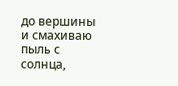до вершины и смахиваю пыль с солнца,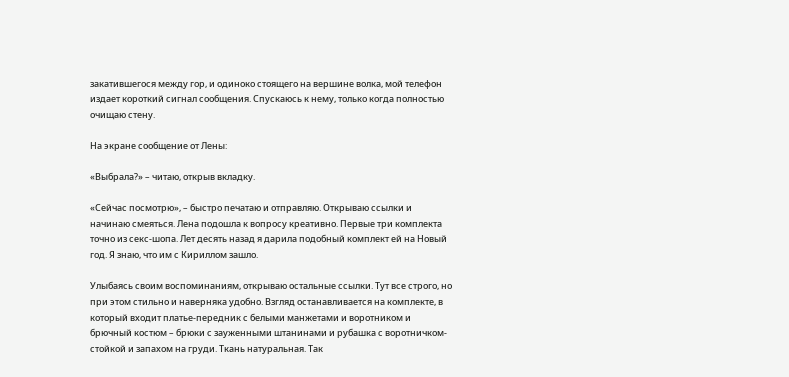закатившегося между гор, и одиноко стоящего на вершине волка, мой телефон издает короткий сигнал сообщения. Спускаюсь к нему, только когда полностью очищаю стену.

На экране сообщение от Лены:

«Выбрала?» – читаю, открыв вкладку.

«Сейчас посмотрю», – быстро печатаю и отправляю. Открываю ссылки и начинаю смеяться. Лена подошла к вопросу креативно. Первые три комплекта точно из секс-шопа. Лет десять назад я дарила подобный комплект ей на Новый год. Я знаю, что им с Кириллом зашло.

Улыбаясь своим воспоминаниям, открываю остальные ссылки. Тут все строго, но при этом стильно и наверняка удобно. Взгляд останавливается на комплекте, в который входит платье-передник с белыми манжетами и воротником и брючный костюм – брюки с зауженными штанинами и рубашка с воротничком-стойкой и запахом на груди. Ткань натуральная. Так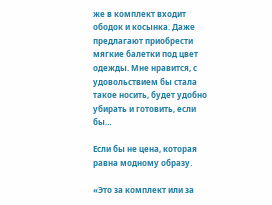же в комплект входит ободок и косынка. Даже предлагают приобрести мягкие балетки под цвет одежды. Мне нравится, с удовольствием бы стала такое носить, будет удобно убирать и готовить, если бы…

Если бы не цена, которая равна модному образу.

«Это за комплект или за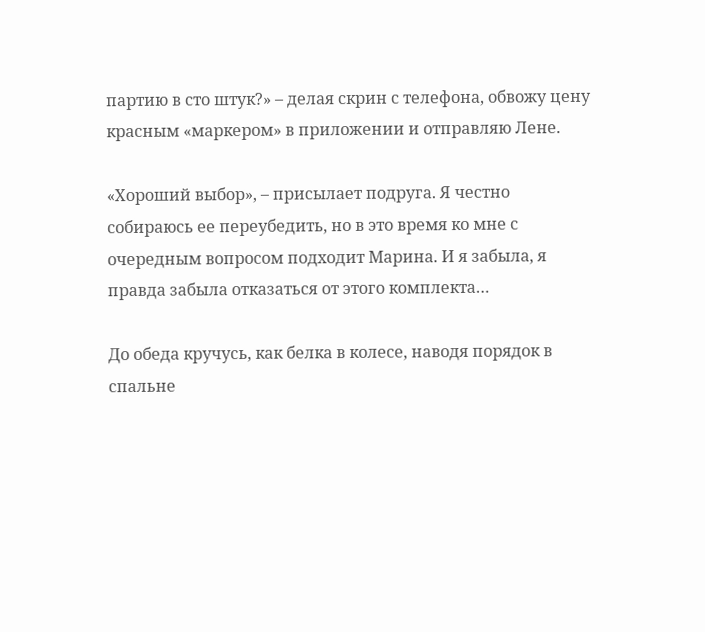партию в сто штук?» – делая скрин с телефона, обвожу цену красным «маркером» в приложении и отправляю Лене.

«Хороший выбор», – присылает подруга. Я честно собираюсь ее переубедить, но в это время ко мне с очередным вопросом подходит Марина. И я забыла, я правда забыла отказаться от этого комплекта…

До обеда кручусь, как белка в колесе, наводя порядок в спальне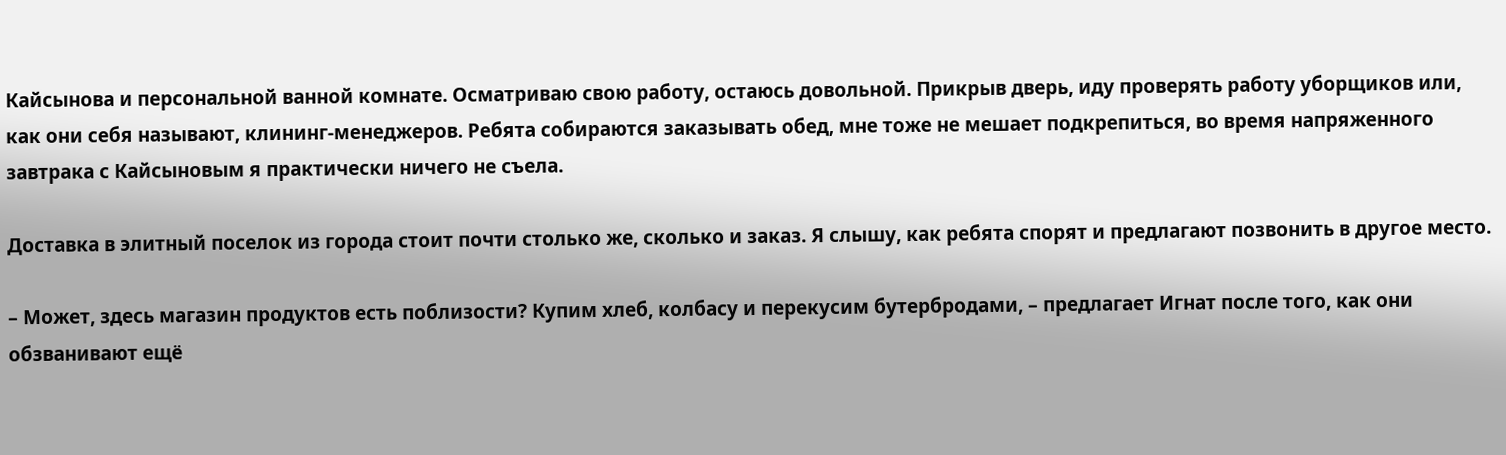Кайсынова и персональной ванной комнате. Осматриваю свою работу, остаюсь довольной. Прикрыв дверь, иду проверять работу уборщиков или, как они себя называют, клининг-менеджеров. Ребята собираются заказывать обед, мне тоже не мешает подкрепиться, во время напряженного завтрака с Кайсыновым я практически ничего не съела.

Доставка в элитный поселок из города стоит почти столько же, сколько и заказ. Я слышу, как ребята спорят и предлагают позвонить в другое место.

– Может, здесь магазин продуктов есть поблизости? Купим хлеб, колбасу и перекусим бутербродами, – предлагает Игнат после того, как они обзванивают ещё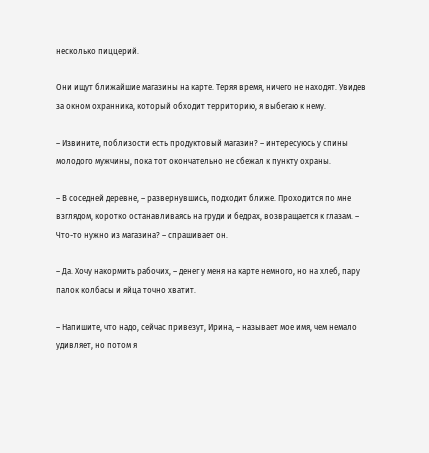несколько пиццерий.

Они ищут ближайшие магазины на карте. Теряя время, ничего не находят. Увидев за окном охранника, который обходит территорию, я выбегаю к нему.

– Извините, поблизости есть продуктовый магазин? – интересуюсь у спины молодого мужчины, пока тот окончательно не сбежал к пункту охраны.

– В соседней деревне, – развернувшись, подходит ближе. Проходится по мне взглядом, коротко останавливаясь на груди и бедрах, возвращается к глазам. – Что-то нужно из магазина? – спрашивает он.

– Да. Хочу накормить рабочих, – денег у меня на карте немного, но на хлеб, пару палок колбасы и яйца точно хватит.

– Напишите, что надо, сейчас привезут, Ирина, – называет мое имя, чем немало удивляет, но потом я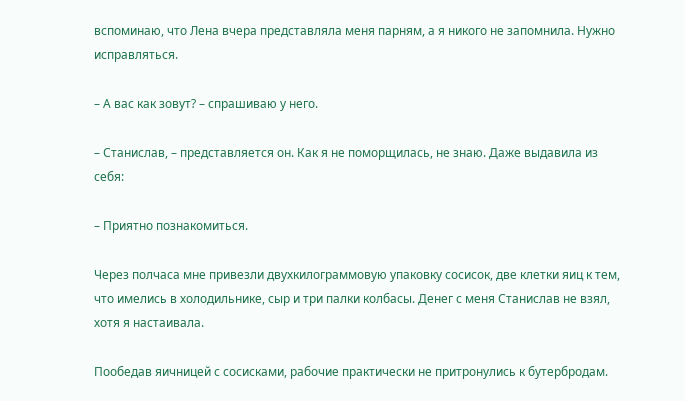вспоминаю, что Лена вчера представляла меня парням, а я никого не запомнила. Нужно исправляться.

– А вас как зовут? – спрашиваю у него.

– Станислав, – представляется он. Как я не поморщилась, не знаю. Даже выдавила из себя:

– Приятно познакомиться.

Через полчаса мне привезли двухкилограммовую упаковку сосисок, две клетки яиц к тем, что имелись в холодильнике, сыр и три палки колбасы. Денег с меня Станислав не взял, хотя я настаивала.

Пообедав яичницей с сосисками, рабочие практически не притронулись к бутербродам.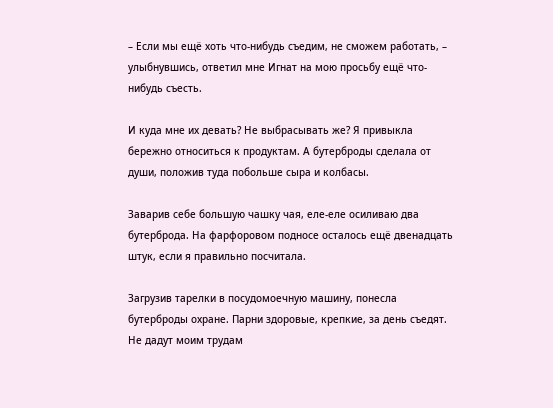– Если мы ещё хоть что-нибудь съедим, не сможем работать, – улыбнувшись, ответил мне Игнат на мою просьбу ещё что-нибудь съесть.

И куда мне их девать? Не выбрасывать же? Я привыкла бережно относиться к продуктам. А бутерброды сделала от души, положив туда побольше сыра и колбасы.

Заварив себе большую чашку чая, еле-еле осиливаю два бутерброда. На фарфоровом подносе осталось ещё двенадцать штук, если я правильно посчитала.

Загрузив тарелки в посудомоечную машину, понесла бутерброды охране. Парни здоровые, крепкие, за день съедят. Не дадут моим трудам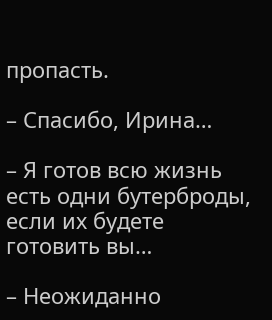пропасть.

– Спасибо, Ирина…

– Я готов всю жизнь есть одни бутерброды, если их будете готовить вы…

– Неожиданно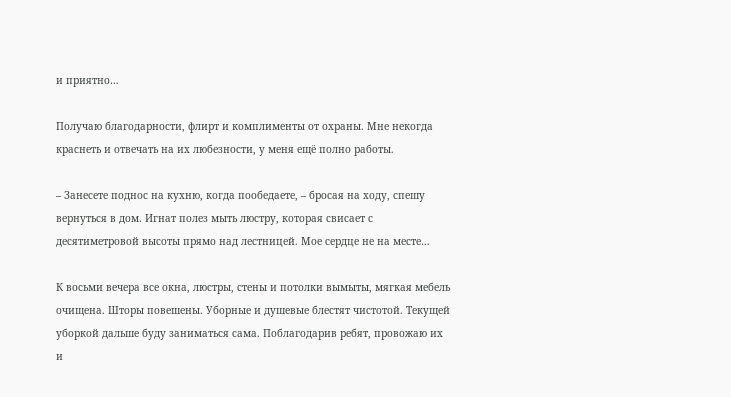и приятно…

Получаю благодарности, флирт и комплименты от охраны. Мне некогда краснеть и отвечать на их любезности, у меня ещё полно работы.

– Занесете поднос на кухню, когда пообедаете, – бросая на ходу, спешу вернуться в дом. Игнат полез мыть люстру, которая свисает с десятиметровой высоты прямо над лестницей. Мое сердце не на месте…

К восьми вечера все окна, люстры, стены и потолки вымыты, мягкая мебель очищена. Шторы повешены. Уборные и душевые блестят чистотой. Текущей уборкой дальше буду заниматься сама. Поблагодарив ребят, провожаю их и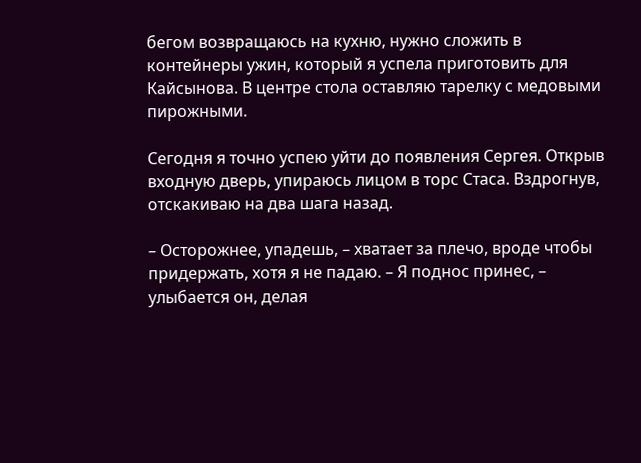бегом возвращаюсь на кухню, нужно сложить в контейнеры ужин, который я успела приготовить для Кайсынова. В центре стола оставляю тарелку с медовыми пирожными.

Сегодня я точно успею уйти до появления Сергея. Открыв входную дверь, упираюсь лицом в торс Стаса. Вздрогнув, отскакиваю на два шага назад.

– Осторожнее, упадешь, – хватает за плечо, вроде чтобы придержать, хотя я не падаю. – Я поднос принес, – улыбается он, делая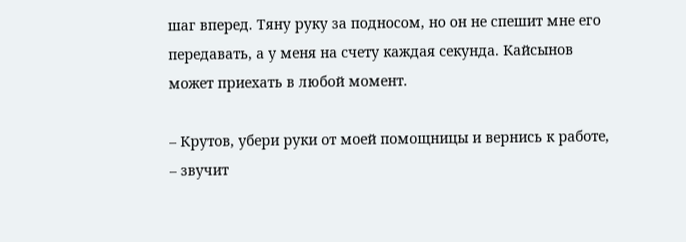шаг вперед. Тяну руку за подносом, но он не спешит мне его передавать, а у меня на счету каждая секунда. Кайсынов может приехать в любой момент.

– Крутов, убери руки от моей помощницы и вернись к работе, – звучит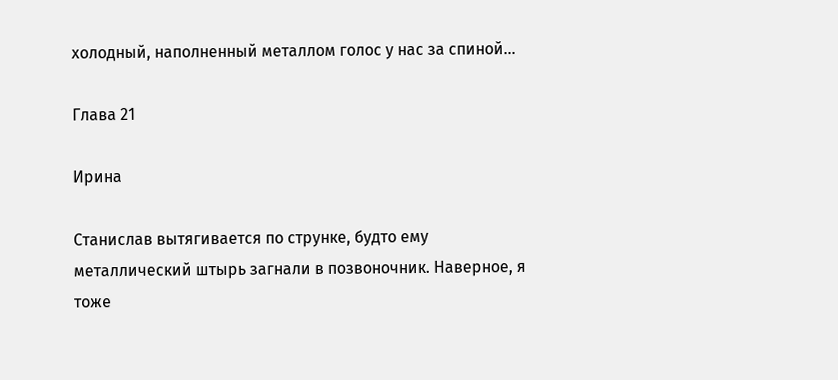холодный, наполненный металлом голос у нас за спиной…

Глава 21

Ирина

Станислав вытягивается по струнке, будто ему металлический штырь загнали в позвоночник. Наверное, я тоже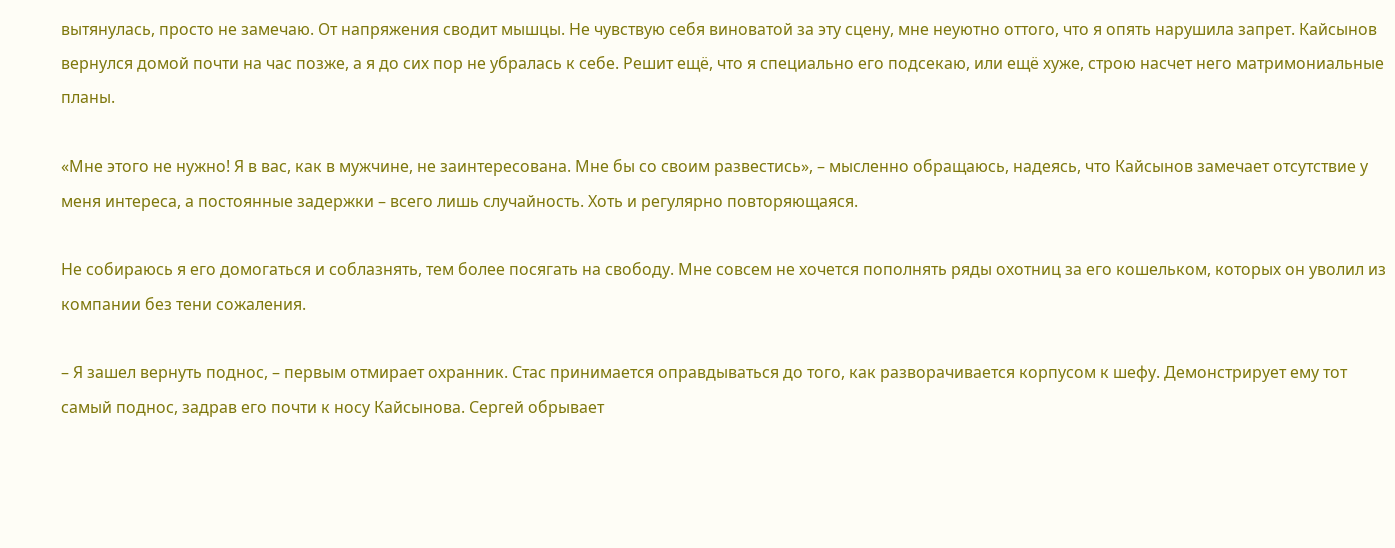вытянулась, просто не замечаю. От напряжения сводит мышцы. Не чувствую себя виноватой за эту сцену, мне неуютно оттого, что я опять нарушила запрет. Кайсынов вернулся домой почти на час позже, а я до сих пор не убралась к себе. Решит ещё, что я специально его подсекаю, или ещё хуже, строю насчет него матримониальные планы.

«Мне этого не нужно! Я в вас, как в мужчине, не заинтересована. Мне бы со своим развестись», – мысленно обращаюсь, надеясь, что Кайсынов замечает отсутствие у меня интереса, а постоянные задержки – всего лишь случайность. Хоть и регулярно повторяющаяся.

Не собираюсь я его домогаться и соблазнять, тем более посягать на свободу. Мне совсем не хочется пополнять ряды охотниц за его кошельком, которых он уволил из компании без тени сожаления.

– Я зашел вернуть поднос, – первым отмирает охранник. Стас принимается оправдываться до того, как разворачивается корпусом к шефу. Демонстрирует ему тот самый поднос, задрав его почти к носу Кайсынова. Сергей обрывает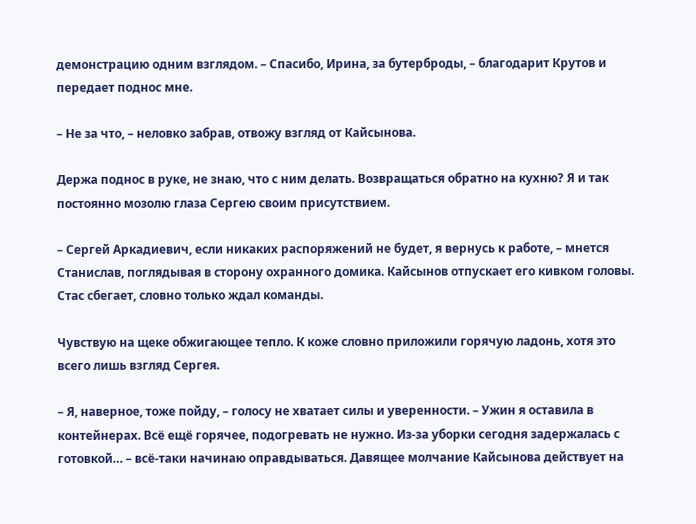демонстрацию одним взглядом. – Спасибо, Ирина, за бутерброды, – благодарит Крутов и передает поднос мне.

– Не за что, – неловко забрав, отвожу взгляд от Кайсынова.

Держа поднос в руке, не знаю, что с ним делать. Возвращаться обратно на кухню? Я и так постоянно мозолю глаза Сергею своим присутствием.

– Сергей Аркадиевич, если никаких распоряжений не будет, я вернусь к работе, – мнется Станислав, поглядывая в сторону охранного домика. Кайсынов отпускает его кивком головы. Стас сбегает, словно только ждал команды.

Чувствую на щеке обжигающее тепло. К коже словно приложили горячую ладонь, хотя это всего лишь взгляд Сергея.

– Я, наверное, тоже пойду, – голосу не хватает силы и уверенности. – Ужин я оставила в контейнерах. Всё ещё горячее, подогревать не нужно. Из-за уборки сегодня задержалась с готовкой… – всё-таки начинаю оправдываться. Давящее молчание Кайсынова действует на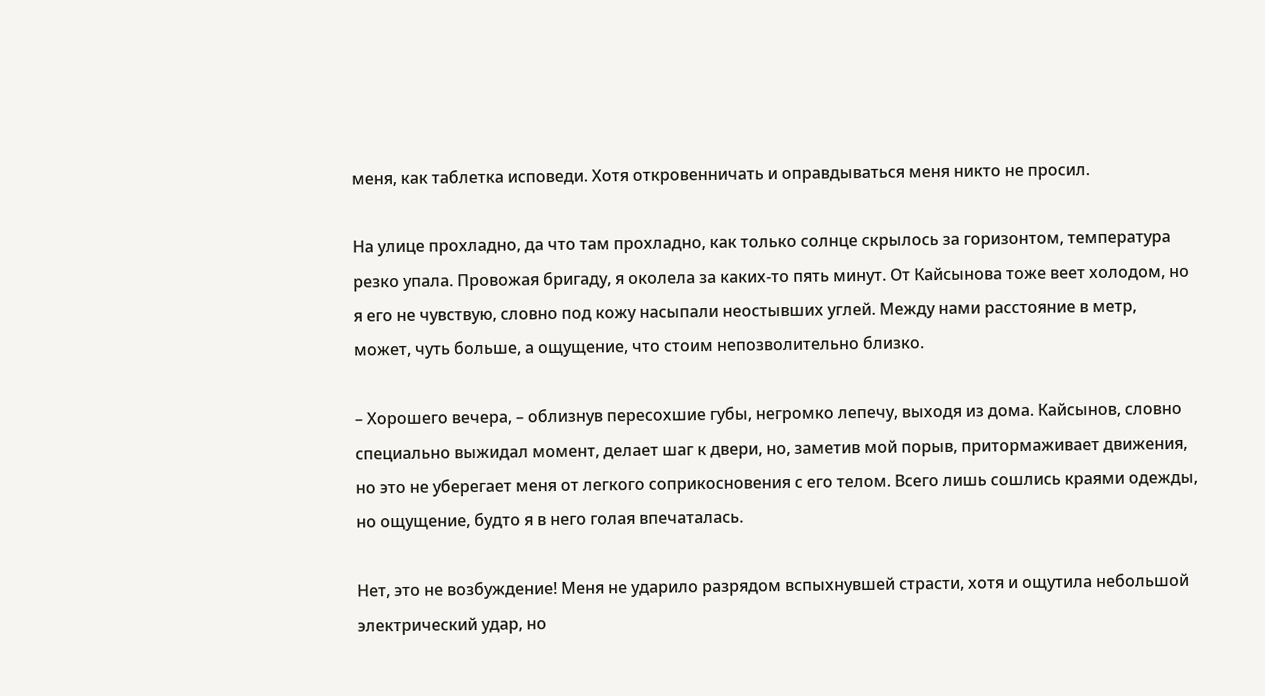меня, как таблетка исповеди. Хотя откровенничать и оправдываться меня никто не просил.

На улице прохладно, да что там прохладно, как только солнце скрылось за горизонтом, температура резко упала. Провожая бригаду, я околела за каких-то пять минут. От Кайсынова тоже веет холодом, но я его не чувствую, словно под кожу насыпали неостывших углей. Между нами расстояние в метр, может, чуть больше, а ощущение, что стоим непозволительно близко.

– Хорошего вечера, – облизнув пересохшие губы, негромко лепечу, выходя из дома. Кайсынов, словно специально выжидал момент, делает шаг к двери, но, заметив мой порыв, притормаживает движения, но это не уберегает меня от легкого соприкосновения с его телом. Всего лишь сошлись краями одежды, но ощущение, будто я в него голая впечаталась.

Нет, это не возбуждение! Меня не ударило разрядом вспыхнувшей страсти, хотя и ощутила небольшой электрический удар, но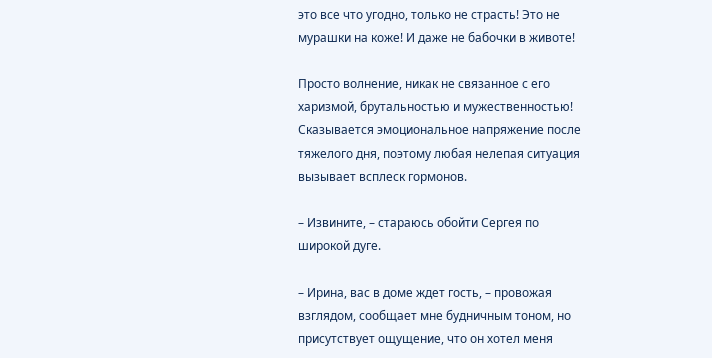это все что угодно, только не страсть! Это не мурашки на коже! И даже не бабочки в животе!

Просто волнение, никак не связанное с его харизмой, брутальностью и мужественностью! Сказывается эмоциональное напряжение после тяжелого дня, поэтому любая нелепая ситуация вызывает всплеск гормонов.

– Извините, – стараюсь обойти Сергея по широкой дуге.

– Ирина, вас в доме ждет гость, – провожая взглядом, сообщает мне будничным тоном, но присутствует ощущение, что он хотел меня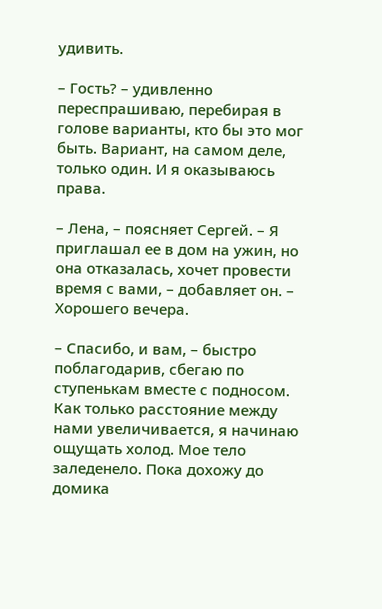удивить.

– Гость? – удивленно переспрашиваю, перебирая в голове варианты, кто бы это мог быть. Вариант, на самом деле, только один. И я оказываюсь права.

– Лена, – поясняет Сергей. – Я приглашал ее в дом на ужин, но она отказалась, хочет провести время с вами, – добавляет он. – Хорошего вечера.

– Спасибо, и вам, – быстро поблагодарив, сбегаю по ступенькам вместе с подносом. Как только расстояние между нами увеличивается, я начинаю ощущать холод. Мое тело заледенело. Пока дохожу до домика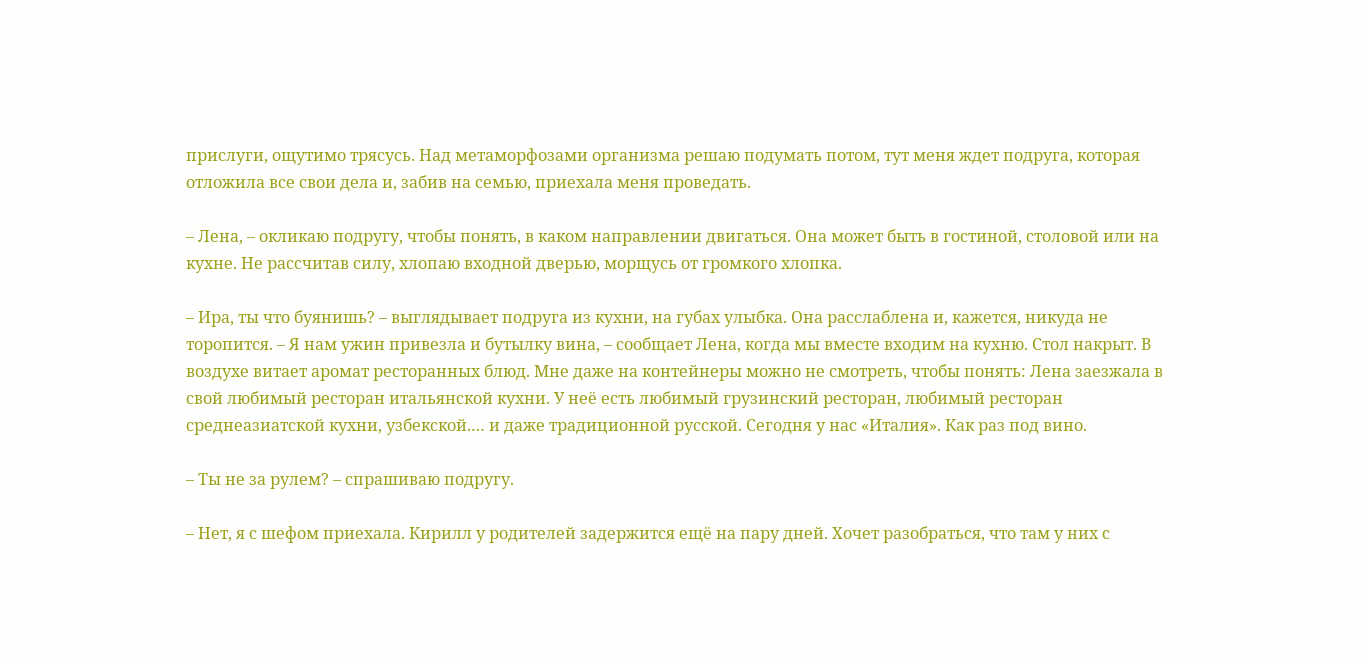прислуги, ощутимо трясусь. Над метаморфозами организма решаю подумать потом, тут меня ждет подруга, которая отложила все свои дела и, забив на семью, приехала меня проведать.

– Лена, – окликаю подругу, чтобы понять, в каком направлении двигаться. Она может быть в гостиной, столовой или на кухне. Не рассчитав силу, хлопаю входной дверью, морщусь от громкого хлопка.

– Ира, ты что буянишь? – выглядывает подруга из кухни, на губах улыбка. Она расслаблена и, кажется, никуда не торопится. – Я нам ужин привезла и бутылку вина, – сообщает Лена, когда мы вместе входим на кухню. Стол накрыт. В воздухе витает аромат ресторанных блюд. Мне даже на контейнеры можно не смотреть, чтобы понять: Лена заезжала в свой любимый ресторан итальянской кухни. У неё есть любимый грузинский ресторан, любимый ресторан среднеазиатской кухни, узбекской.… и даже традиционной русской. Сегодня у нас «Италия». Как раз под вино.

– Ты не за рулем? – спрашиваю подругу.

– Нет, я с шефом приехала. Кирилл у родителей задержится ещё на пару дней. Хочет разобраться, что там у них с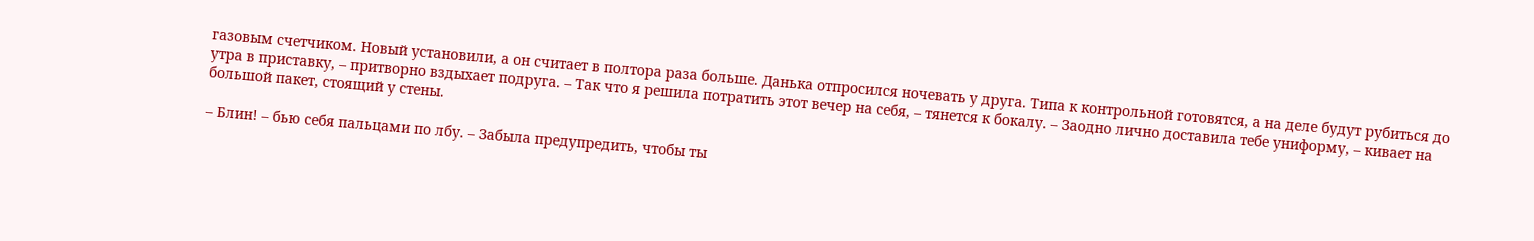газовым счетчиком. Новый установили, а он считает в полтора раза больше. Данька отпросился ночевать у друга. Типа к контрольной готовятся, а на деле будут рубиться до утра в приставку, – притворно вздыхает подруга. – Так что я решила потратить этот вечер на себя, – тянется к бокалу. – Заодно лично доставила тебе униформу, – кивает на большой пакет, стоящий у стены.

– Блин! – бью себя пальцами по лбу. – Забыла предупредить, чтобы ты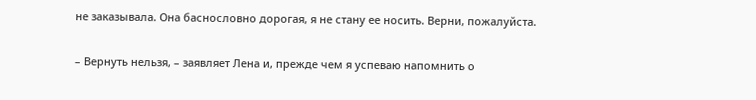не заказывала. Она баснословно дорогая, я не стану ее носить. Верни, пожалуйста.

– Вернуть нельзя, – заявляет Лена и, прежде чем я успеваю напомнить о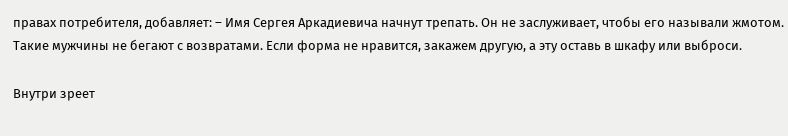правах потребителя, добавляет: – Имя Сергея Аркадиевича начнут трепать. Он не заслуживает, чтобы его называли жмотом. Такие мужчины не бегают с возвратами. Если форма не нравится, закажем другую, а эту оставь в шкафу или выброси.

Внутри зреет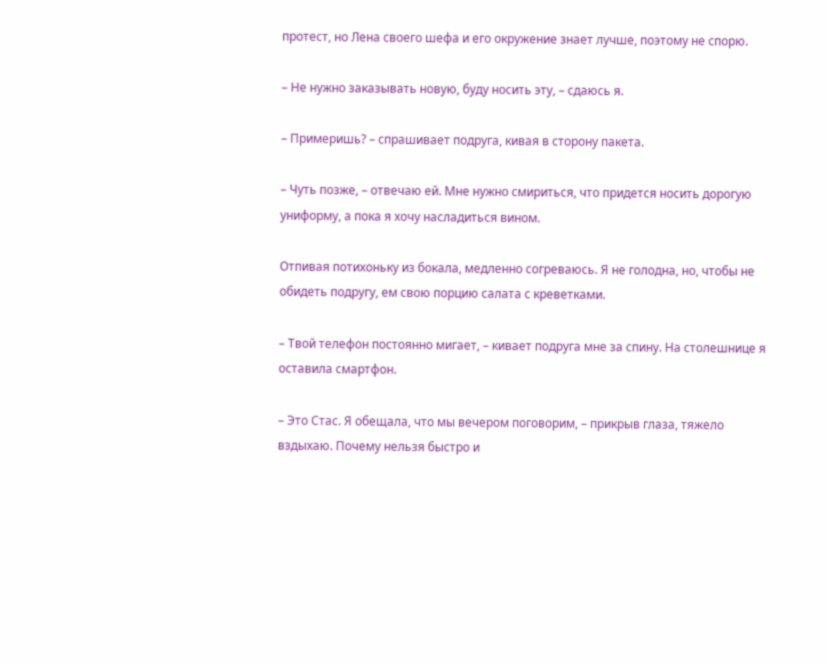протест, но Лена своего шефа и его окружение знает лучше, поэтому не спорю.

– Не нужно заказывать новую, буду носить эту, – сдаюсь я.

– Примеришь? – спрашивает подруга, кивая в сторону пакета.

– Чуть позже, – отвечаю ей. Мне нужно смириться, что придется носить дорогую униформу, а пока я хочу насладиться вином.

Отпивая потихоньку из бокала, медленно согреваюсь. Я не голодна, но, чтобы не обидеть подругу, ем свою порцию салата с креветками.

– Твой телефон постоянно мигает, – кивает подруга мне за спину. На столешнице я оставила смартфон.

– Это Стас. Я обещала, что мы вечером поговорим, – прикрыв глаза, тяжело вздыхаю. Почему нельзя быстро и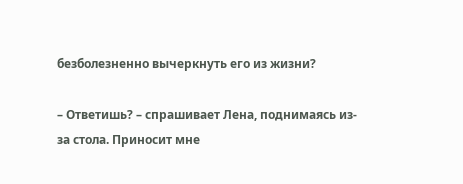безболезненно вычеркнуть его из жизни?

– Ответишь? – спрашивает Лена, поднимаясь из-за стола. Приносит мне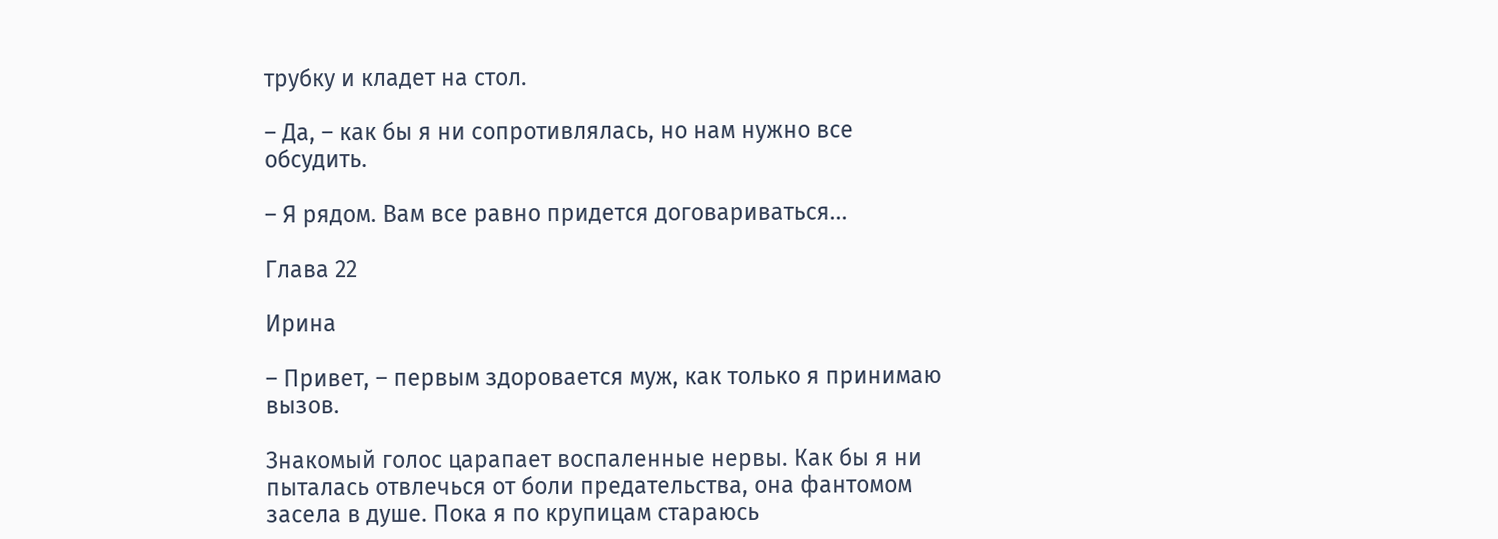трубку и кладет на стол.

– Да, – как бы я ни сопротивлялась, но нам нужно все обсудить.

– Я рядом. Вам все равно придется договариваться...

Глава 22

Ирина

– Привет, – первым здоровается муж, как только я принимаю вызов.

Знакомый голос царапает воспаленные нервы. Как бы я ни пыталась отвлечься от боли предательства, она фантомом засела в душе. Пока я по крупицам стараюсь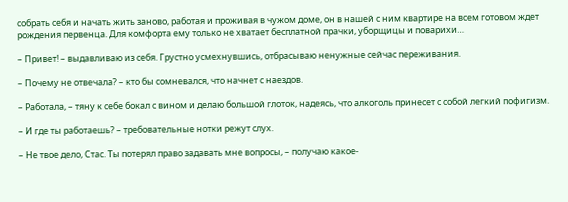собрать себя и начать жить заново, работая и проживая в чужом доме, он в нашей с ним квартире на всем готовом ждет рождения первенца. Для комфорта ему только не хватает бесплатной прачки, уборщицы и поварихи…

– Привет! – выдавливаю из себя. Грустно усмехнувшись, отбрасываю ненужные сейчас переживания.

– Почему не отвечала? – кто бы сомневался, что начнет с наездов.

– Работала, – тяну к себе бокал с вином и делаю большой глоток, надеясь, что алкоголь принесет с собой легкий пофигизм.

– И где ты работаешь? – требовательные нотки режут слух.

– Не твое дело, Стас. Ты потерял право задавать мне вопросы, – получаю какое-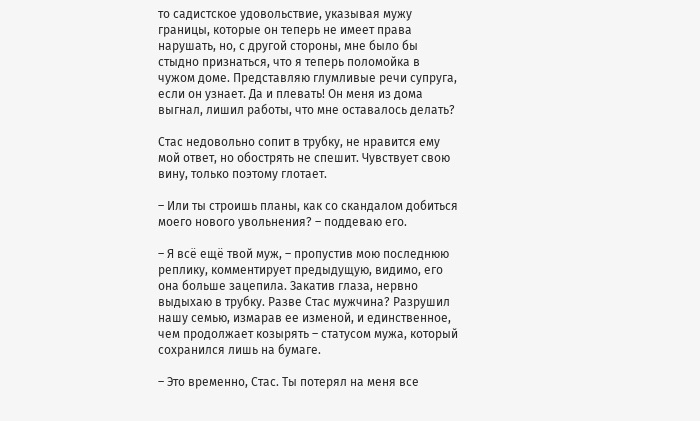то садистское удовольствие, указывая мужу границы, которые он теперь не имеет права нарушать, но, с другой стороны, мне было бы стыдно признаться, что я теперь поломойка в чужом доме. Представляю глумливые речи супруга, если он узнает. Да и плевать! Он меня из дома выгнал, лишил работы, что мне оставалось делать?

Стас недовольно сопит в трубку, не нравится ему мой ответ, но обострять не спешит. Чувствует свою вину, только поэтому глотает.

– Или ты строишь планы, как со скандалом добиться моего нового увольнения? – поддеваю его.

– Я всё ещё твой муж, – пропустив мою последнюю реплику, комментирует предыдущую, видимо, его она больше зацепила. Закатив глаза, нервно выдыхаю в трубку. Разве Стас мужчина? Разрушил нашу семью, измарав ее изменой, и единственное, чем продолжает козырять – статусом мужа, который сохранился лишь на бумаге.

– Это временно, Стас. Ты потерял на меня все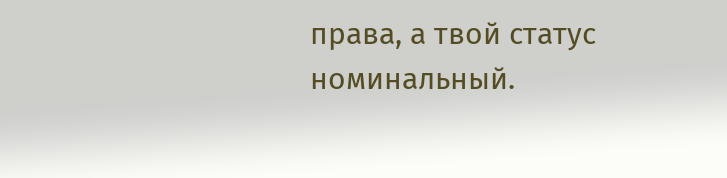права, а твой статус номинальный.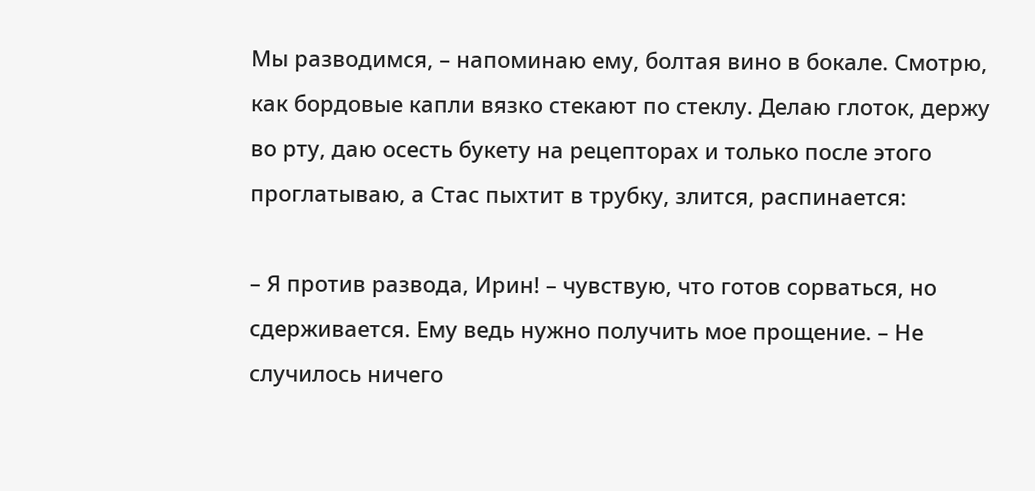Мы разводимся, – напоминаю ему, болтая вино в бокале. Смотрю, как бордовые капли вязко стекают по стеклу. Делаю глоток, держу во рту, даю осесть букету на рецепторах и только после этого проглатываю, а Стас пыхтит в трубку, злится, распинается:

– Я против развода, Ирин! – чувствую, что готов сорваться, но сдерживается. Ему ведь нужно получить мое прощение. – Не случилось ничего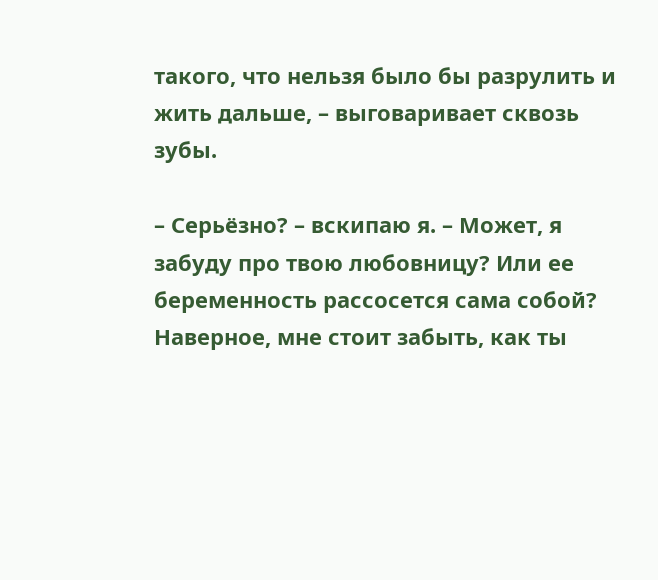такого, что нельзя было бы разрулить и жить дальше, – выговаривает сквозь зубы.

– Серьёзно? – вскипаю я. – Может, я забуду про твою любовницу? Или ее беременность рассосется сама собой? Наверное, мне стоит забыть, как ты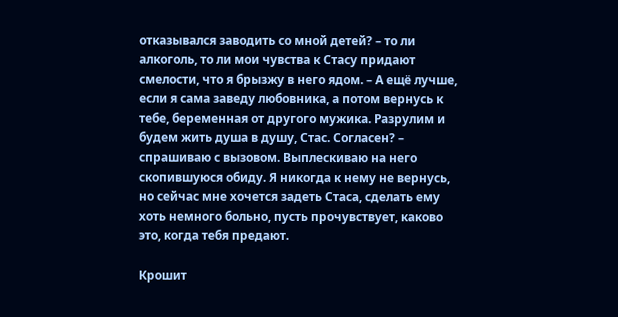отказывался заводить со мной детей? – то ли алкоголь, то ли мои чувства к Стасу придают смелости, что я брызжу в него ядом. – А ещё лучше, если я сама заведу любовника, а потом вернусь к тебе, беременная от другого мужика. Разрулим и будем жить душа в душу, Стас. Согласен? – спрашиваю с вызовом. Выплескиваю на него скопившуюся обиду. Я никогда к нему не вернусь, но сейчас мне хочется задеть Стаса, сделать ему хоть немного больно, пусть прочувствует, каково это, когда тебя предают.

Крошит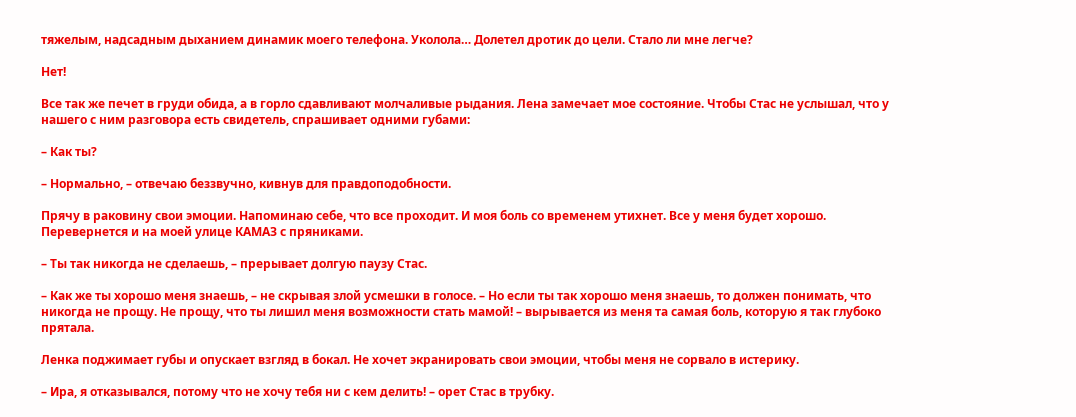тяжелым, надсадным дыханием динамик моего телефона. Уколола… Долетел дротик до цели. Стало ли мне легче?

Нет!

Все так же печет в груди обида, а в горло сдавливают молчаливые рыдания. Лена замечает мое состояние. Чтобы Стас не услышал, что у нашего с ним разговора есть свидетель, спрашивает одними губами:

– Как ты?

– Нормально, – отвечаю беззвучно, кивнув для правдоподобности.

Прячу в раковину свои эмоции. Напоминаю себе, что все проходит. И моя боль со временем утихнет. Все у меня будет хорошо. Перевернется и на моей улице КАМАЗ с пряниками.

– Ты так никогда не сделаешь, – прерывает долгую паузу Стас.

– Как же ты хорошо меня знаешь, – не скрывая злой усмешки в голосе. – Но если ты так хорошо меня знаешь, то должен понимать, что никогда не прощу. Не прощу, что ты лишил меня возможности стать мамой! – вырывается из меня та самая боль, которую я так глубоко прятала.

Ленка поджимает губы и опускает взгляд в бокал. Не хочет экранировать свои эмоции, чтобы меня не сорвало в истерику.

– Ира, я отказывался, потому что не хочу тебя ни с кем делить! – орет Стас в трубку.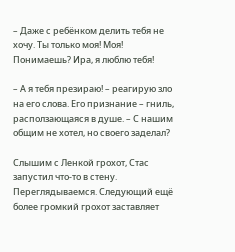– Даже с ребёнком делить тебя не хочу. Ты только моя! Моя! Понимаешь? Ира, я люблю тебя!

– А я тебя презираю! – реагирую зло на его слова. Его признание – гниль, расползающаяся в душе. – С нашим общим не хотел, но своего заделал?

Слышим с Ленкой грохот, Стас запустил что-то в стену. Переглядываемся. Следующий ещё более громкий грохот заставляет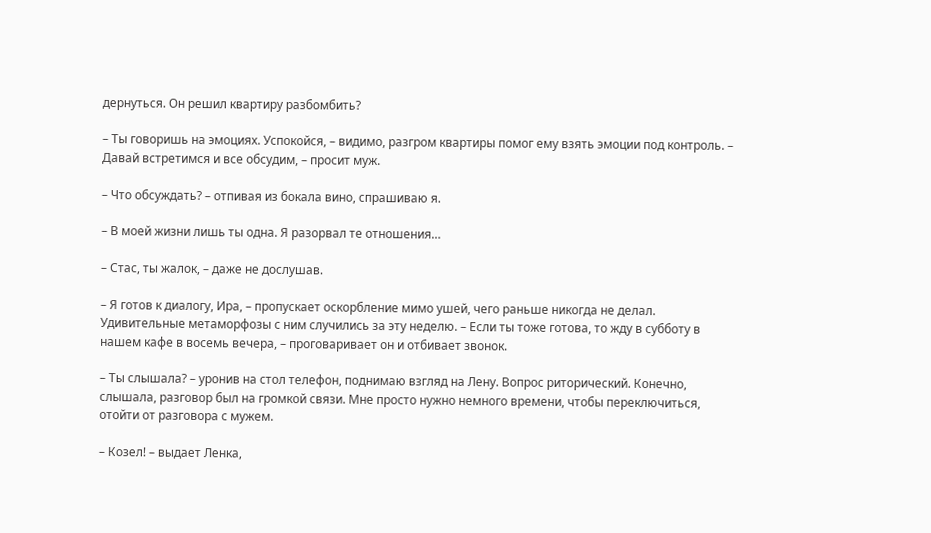дернуться. Он решил квартиру разбомбить?

– Ты говоришь на эмоциях. Успокойся, – видимо, разгром квартиры помог ему взять эмоции под контроль. – Давай встретимся и все обсудим, – просит муж.

– Что обсуждать? – отпивая из бокала вино, спрашиваю я.

– В моей жизни лишь ты одна. Я разорвал те отношения…

– Стас, ты жалок, – даже не дослушав.

– Я готов к диалогу, Ира, – пропускает оскорбление мимо ушей, чего раньше никогда не делал. Удивительные метаморфозы с ним случились за эту неделю. – Если ты тоже готова, то жду в субботу в нашем кафе в восемь вечера, – проговаривает он и отбивает звонок.

– Ты слышала? – уронив на стол телефон, поднимаю взгляд на Лену. Вопрос риторический. Конечно, слышала, разговор был на громкой связи. Мне просто нужно немного времени, чтобы переключиться, отойти от разговора с мужем.

– Козел! – выдает Ленка,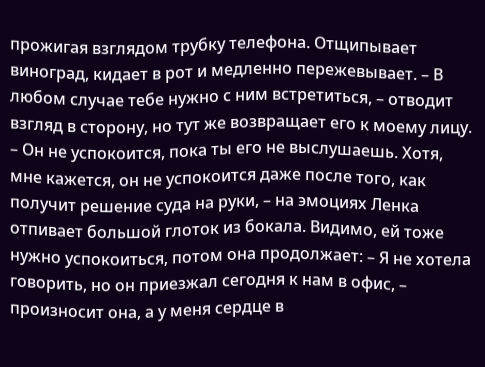прожигая взглядом трубку телефона. Отщипывает виноград, кидает в рот и медленно пережевывает. – В любом случае тебе нужно с ним встретиться, – отводит взгляд в сторону, но тут же возвращает его к моему лицу. – Он не успокоится, пока ты его не выслушаешь. Хотя, мне кажется, он не успокоится даже после того, как получит решение суда на руки, – на эмоциях Ленка отпивает большой глоток из бокала. Видимо, ей тоже нужно успокоиться, потом она продолжает: – Я не хотела говорить, но он приезжал сегодня к нам в офис, – произносит она, а у меня сердце в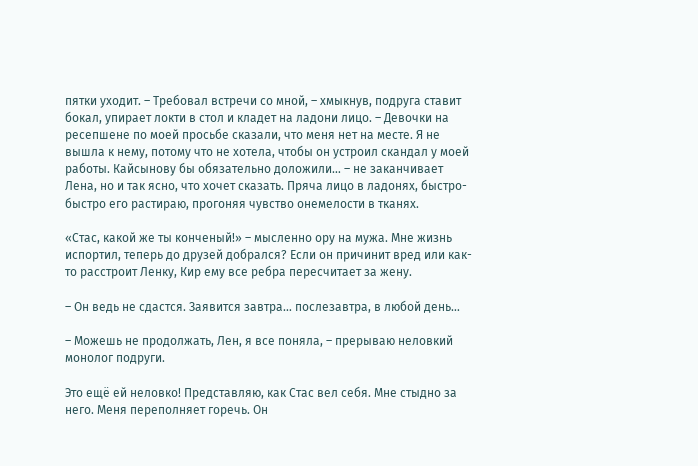пятки уходит. – Требовал встречи со мной, – хмыкнув, подруга ставит бокал, упирает локти в стол и кладет на ладони лицо. – Девочки на ресепшене по моей просьбе сказали, что меня нет на месте. Я не вышла к нему, потому что не хотела, чтобы он устроил скандал у моей работы. Кайсынову бы обязательно доложили… – не заканчивает Лена, но и так ясно, что хочет сказать. Пряча лицо в ладонях, быстро-быстро его растираю, прогоняя чувство онемелости в тканях.

«Стас, какой же ты конченый!» – мысленно ору на мужа. Мне жизнь испортил, теперь до друзей добрался? Если он причинит вред или как-то расстроит Ленку, Кир ему все ребра пересчитает за жену.

– Он ведь не сдастся. Заявится завтра… послезавтра, в любой день…

– Можешь не продолжать, Лен, я все поняла, – прерываю неловкий монолог подруги.

Это ещё ей неловко! Представляю, как Стас вел себя. Мне стыдно за него. Меня переполняет горечь. Он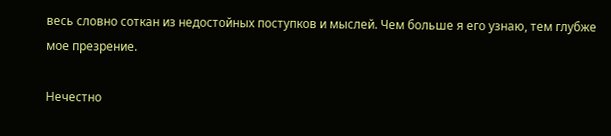весь словно соткан из недостойных поступков и мыслей. Чем больше я его узнаю, тем глубже мое презрение.

Нечестно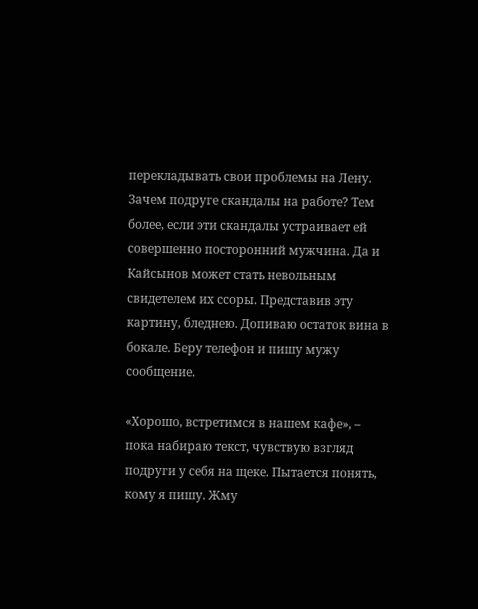перекладывать свои проблемы на Лену. Зачем подруге скандалы на работе? Тем более, если эти скандалы устраивает ей совершенно посторонний мужчина. Да и Кайсынов может стать невольным свидетелем их ссоры. Представив эту картину, бледнею. Допиваю остаток вина в бокале. Беру телефон и пишу мужу сообщение.

«Хорошо, встретимся в нашем кафе», – пока набираю текст, чувствую взгляд подруги у себя на щеке. Пытается понять, кому я пишу. Жму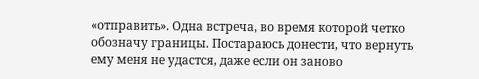«отправить». Одна встреча, во время которой четко обозначу границы. Постараюсь донести, что вернуть ему меня не удастся, даже если он заново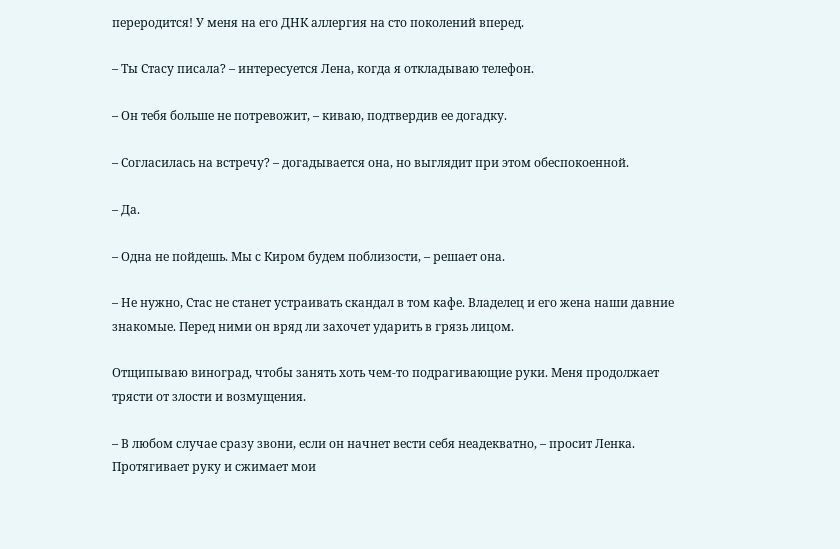переродится! У меня на его ДНК аллергия на сто поколений вперед.

– Ты Стасу писала? – интересуется Лена, когда я откладываю телефон.

– Он тебя больше не потревожит, – киваю, подтвердив ее догадку.

– Согласилась на встречу? – догадывается она, но выглядит при этом обеспокоенной.

– Да.

– Одна не пойдешь. Мы с Киром будем поблизости, – решает она.

– Не нужно, Стас не станет устраивать скандал в том кафе. Владелец и его жена наши давние знакомые. Перед ними он вряд ли захочет ударить в грязь лицом.

Отщипываю виноград, чтобы занять хоть чем-то подрагивающие руки. Меня продолжает трясти от злости и возмущения.

– В любом случае сразу звони, если он начнет вести себя неадекватно, – просит Ленка. Протягивает руку и сжимает мои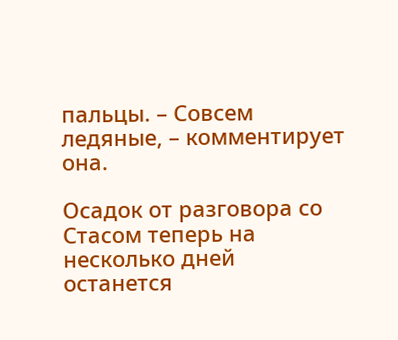пальцы. – Совсем ледяные, – комментирует она.

Осадок от разговора со Стасом теперь на несколько дней останется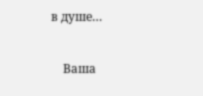в душе…


    Ваша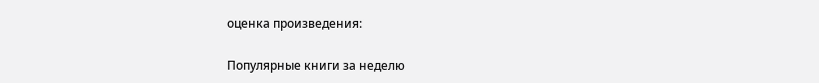оценка произведения:

Популярные книги за неделю